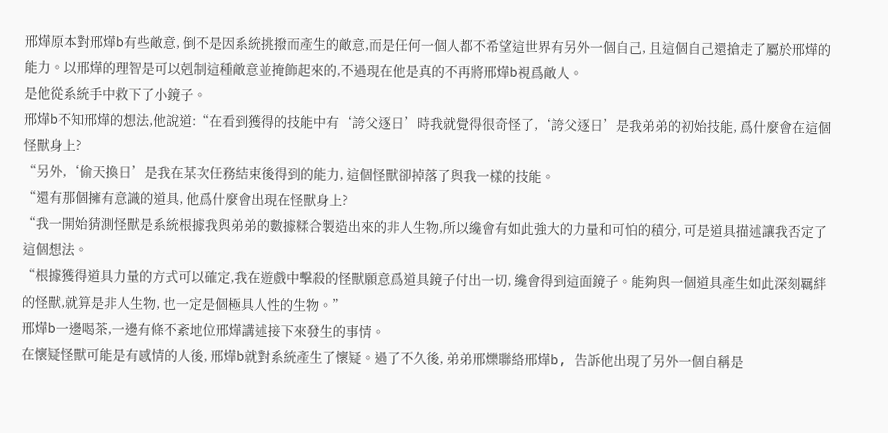邢燁原本對邢燁b有些敵意, 倒不是因系統挑撥而產生的敵意,而是任何一個人都不希望這世界有另外一個自己, 且這個自己還搶走了屬於邢燁的能力。以邢燁的理智是可以剋制這種敵意並掩飾起來的,不過現在他是真的不再將邢燁b視爲敵人。
是他從系統手中救下了小鏡子。
邢燁b不知邢燁的想法,他說道:“在看到獲得的技能中有‘誇父逐日’時我就覺得很奇怪了,‘誇父逐日’是我弟弟的初始技能, 爲什麼會在這個怪獸身上?
“另外,‘偷天換日’是我在某次任務結束後得到的能力, 這個怪獸卻掉落了與我一樣的技能。
“還有那個擁有意識的道具, 他爲什麼會出現在怪獸身上?
“我一開始猜測怪獸是系統根據我與弟弟的數據糅合製造出來的非人生物,所以纔會有如此強大的力量和可怕的積分, 可是道具描述讓我否定了這個想法。
“根據獲得道具力量的方式可以確定,我在遊戲中擊殺的怪獸願意爲道具鏡子付出一切, 纔會得到這面鏡子。能夠與一個道具產生如此深刻羈絆的怪獸,就算是非人生物, 也一定是個極具人性的生物。”
邢燁b一邊喝茶,一邊有條不紊地位邢燁講述接下來發生的事情。
在懷疑怪獸可能是有感情的人後, 邢燁b就對系統產生了懷疑。過了不久後, 弟弟邢爍聯絡邢燁b, 告訴他出現了另外一個自稱是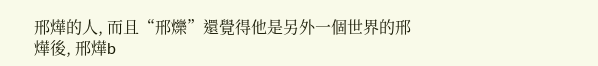邢燁的人, 而且“邢爍”還覺得他是另外一個世界的邢燁後, 邢燁b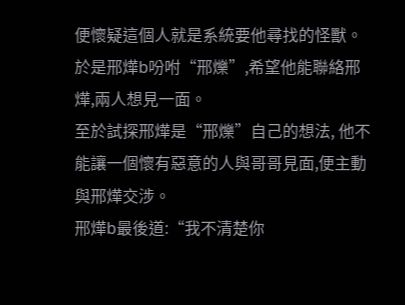便懷疑這個人就是系統要他尋找的怪獸。
於是邢燁b吩咐“邢爍”,希望他能聯絡邢燁,兩人想見一面。
至於試探邢燁是“邢爍”自己的想法, 他不能讓一個懷有惡意的人與哥哥見面,便主動與邢燁交涉。
邢燁b最後道:“我不清楚你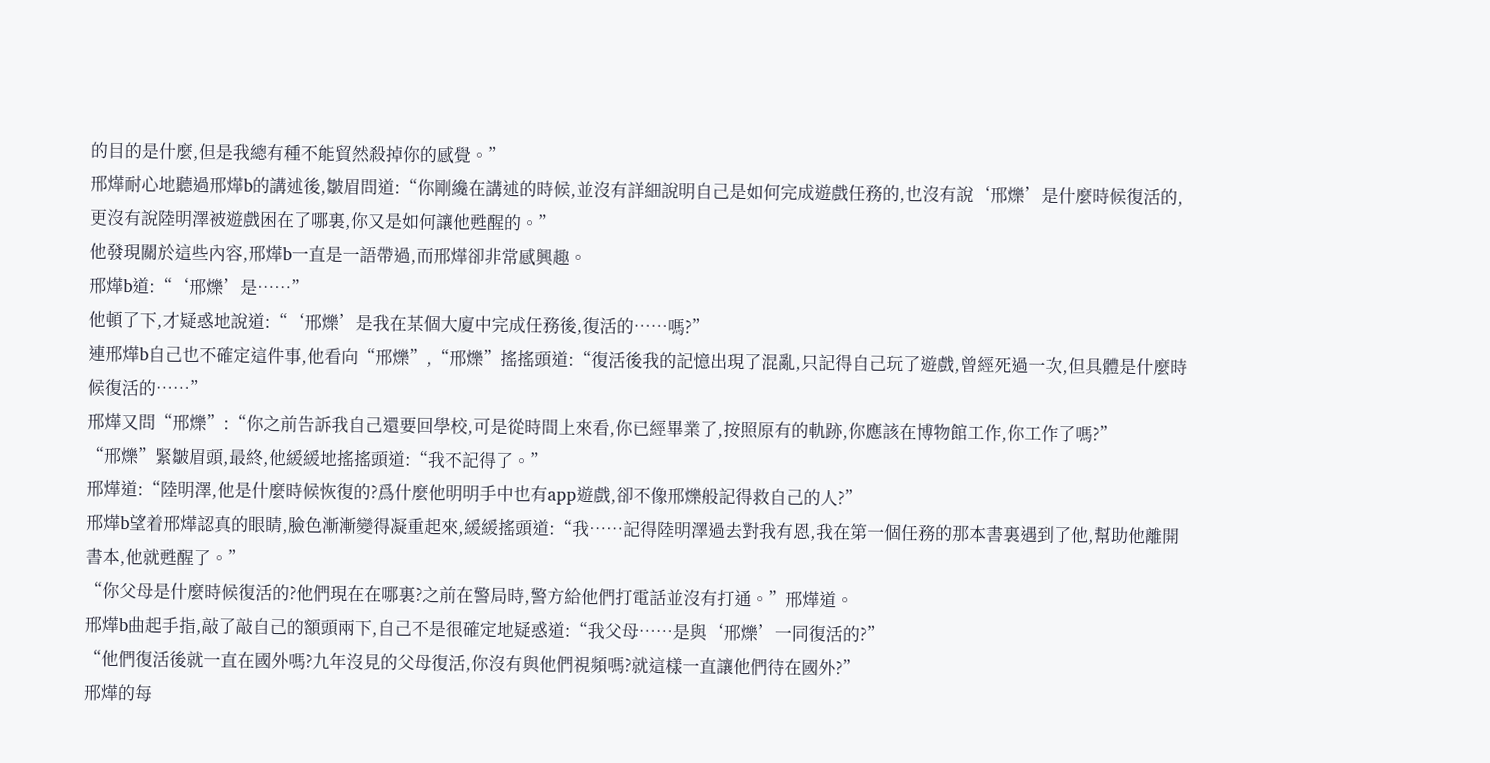的目的是什麼,但是我總有種不能貿然殺掉你的感覺。”
邢燁耐心地聽過邢燁b的講述後,皺眉問道:“你剛纔在講述的時候,並沒有詳細說明自己是如何完成遊戲任務的,也沒有說‘邢爍’是什麼時候復活的,更沒有說陸明澤被遊戲困在了哪裏,你又是如何讓他甦醒的。”
他發現關於這些內容,邢燁b一直是一語帶過,而邢燁卻非常感興趣。
邢燁b道:“‘邢爍’是……”
他頓了下,才疑惑地說道:“‘邢爍’是我在某個大廈中完成任務後,復活的……嗎?”
連邢燁b自己也不確定這件事,他看向“邢爍”,“邢爍”搖搖頭道:“復活後我的記憶出現了混亂,只記得自己玩了遊戲,曾經死過一次,但具體是什麼時候復活的……”
邢燁又問“邢爍”:“你之前告訴我自己還要回學校,可是從時間上來看,你已經畢業了,按照原有的軌跡,你應該在博物館工作,你工作了嗎?”
“邢爍”緊皺眉頭,最終,他緩緩地搖搖頭道:“我不記得了。”
邢燁道:“陸明澤,他是什麼時候恢復的?爲什麼他明明手中也有app遊戲,卻不像邢爍般記得救自己的人?”
邢燁b望着邢燁認真的眼睛,臉色漸漸變得凝重起來,緩緩搖頭道:“我……記得陸明澤過去對我有恩,我在第一個任務的那本書裏遇到了他,幫助他離開書本,他就甦醒了。”
“你父母是什麼時候復活的?他們現在在哪裏?之前在警局時,警方給他們打電話並沒有打通。”邢燁道。
邢燁b曲起手指,敲了敲自己的額頭兩下,自己不是很確定地疑惑道:“我父母……是與‘邢爍’一同復活的?”
“他們復活後就一直在國外嗎?九年沒見的父母復活,你沒有與他們視頻嗎?就這樣一直讓他們待在國外?”
邢燁的每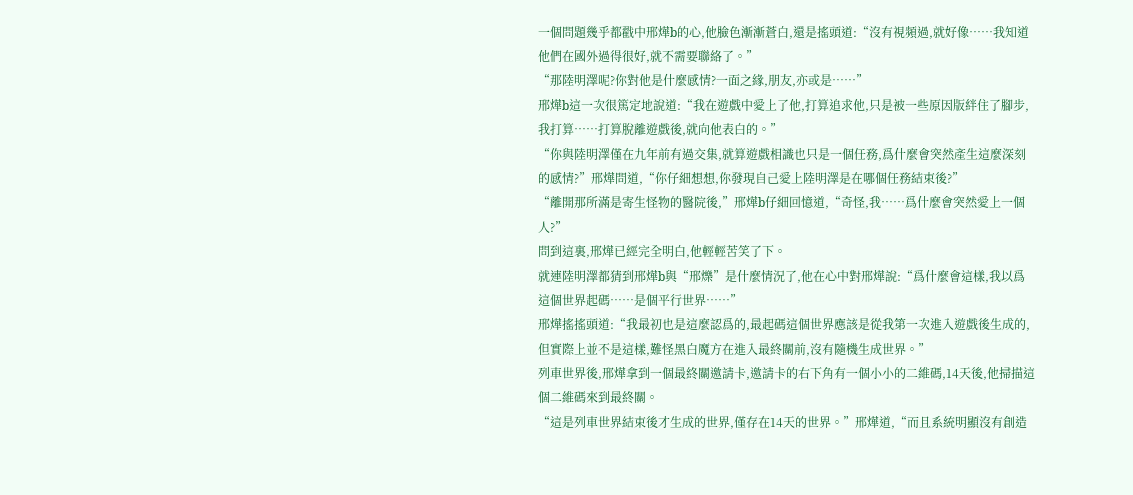一個問題幾乎都戳中邢燁b的心,他臉色漸漸蒼白,還是搖頭道:“沒有視頻過,就好像……我知道他們在國外過得很好,就不需要聯絡了。”
“那陸明澤呢?你對他是什麼感情?一面之緣,朋友,亦或是……”
邢燁b這一次很篤定地說道:“我在遊戲中愛上了他,打算追求他,只是被一些原因版絆住了腳步,我打算……打算脫離遊戲後,就向他表白的。”
“你與陸明澤僅在九年前有過交集,就算遊戲相識也只是一個任務,爲什麼會突然產生這麼深刻的感情?”邢燁問道,“你仔細想想,你發現自己愛上陸明澤是在哪個任務結束後?”
“離開那所滿是寄生怪物的醫院後,”邢燁b仔細回憶道,“奇怪,我……爲什麼會突然愛上一個人?”
問到這裏,邢燁已經完全明白,他輕輕苦笑了下。
就連陸明澤都猜到邢燁b與“邢爍”是什麼情況了,他在心中對邢燁說:“爲什麼會這樣,我以爲這個世界起碼……是個平行世界……”
邢燁搖搖頭道:“我最初也是這麼認爲的,最起碼這個世界應該是從我第一次進入遊戲後生成的,但實際上並不是這樣,難怪黑白魔方在進入最終關前,沒有隨機生成世界。”
列車世界後,邢燁拿到一個最終關邀請卡,邀請卡的右下角有一個小小的二維碼,14天後,他掃描這個二維碼來到最終關。
“這是列車世界結束後才生成的世界,僅存在14天的世界。”邢燁道,“而且系統明顯沒有創造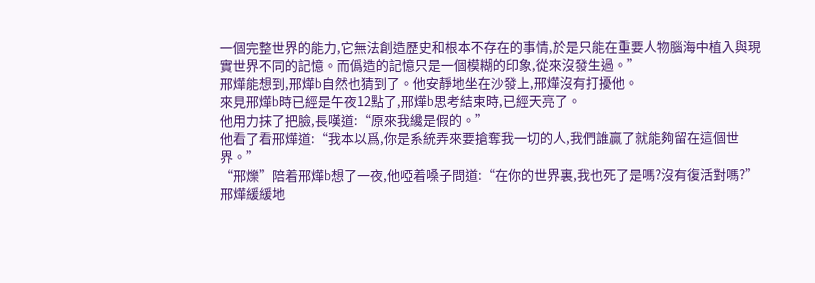一個完整世界的能力,它無法創造歷史和根本不存在的事情,於是只能在重要人物腦海中植入與現實世界不同的記憶。而僞造的記憶只是一個模糊的印象,從來沒發生過。”
邢燁能想到,邢燁b自然也猜到了。他安靜地坐在沙發上,邢燁沒有打擾他。
來見邢燁b時已經是午夜12點了,邢燁b思考結束時,已經天亮了。
他用力抹了把臉,長嘆道:“原來我纔是假的。”
他看了看邢燁道:“我本以爲,你是系統弄來要搶奪我一切的人,我們誰贏了就能夠留在這個世界。”
“邢爍”陪着邢燁b想了一夜,他啞着嗓子問道:“在你的世界裏,我也死了是嗎?沒有復活對嗎?”
邢燁緩緩地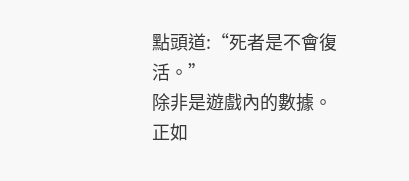點頭道:“死者是不會復活。”
除非是遊戲內的數據。
正如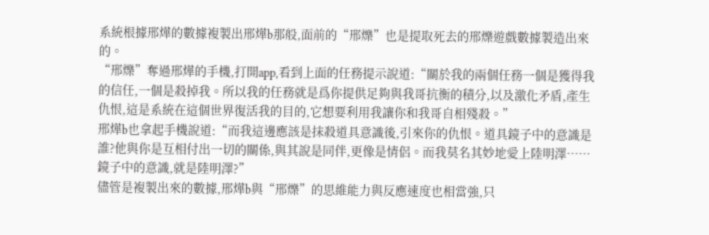系統根據邢燁的數據複製出邢燁b那般,面前的“邢爍”也是提取死去的邢爍遊戲數據製造出來的。
“邢爍”奪過邢燁的手機,打開app,看到上面的任務提示說道:“關於我的兩個任務一個是獲得我的信任,一個是殺掉我。所以我的任務就是爲你提供足夠與我哥抗衡的積分,以及激化矛盾,產生仇恨,這是系統在這個世界復活我的目的,它想要利用我讓你和我哥自相殘殺。”
邢燁b也拿起手機說道:“而我這邊應該是抹殺道具意識後,引來你的仇恨。道具鏡子中的意識是誰?他與你是互相付出一切的關係,與其說是同伴,更像是情侶。而我莫名其妙地愛上陸明澤……鏡子中的意識,就是陸明澤?”
儘管是複製出來的數據,邢燁b與“邢爍”的思維能力與反應速度也相當強,只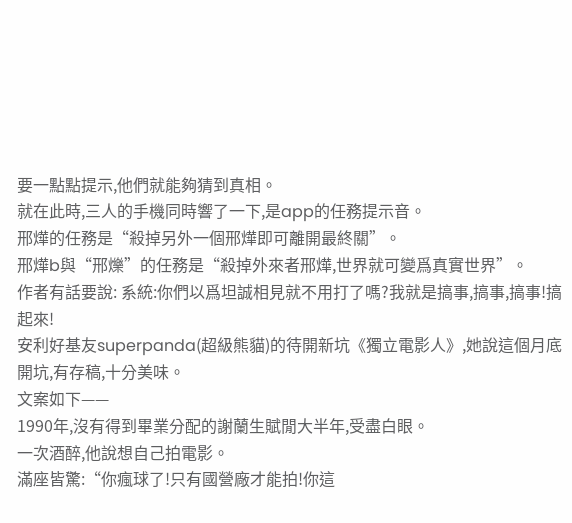要一點點提示,他們就能夠猜到真相。
就在此時,三人的手機同時響了一下,是app的任務提示音。
邢燁的任務是“殺掉另外一個邢燁即可離開最終關”。
邢燁b與“邢爍”的任務是“殺掉外來者邢燁,世界就可變爲真實世界”。
作者有話要說: 系統:你們以爲坦誠相見就不用打了嗎?我就是搞事,搞事,搞事!搞起來!
安利好基友superpanda(超級熊貓)的待開新坑《獨立電影人》,她說這個月底開坑,有存稿,十分美味。
文案如下——
1990年,沒有得到畢業分配的謝蘭生賦閒大半年,受盡白眼。
一次酒醉,他說想自己拍電影。
滿座皆驚:“你瘋球了!只有國營廠才能拍!你這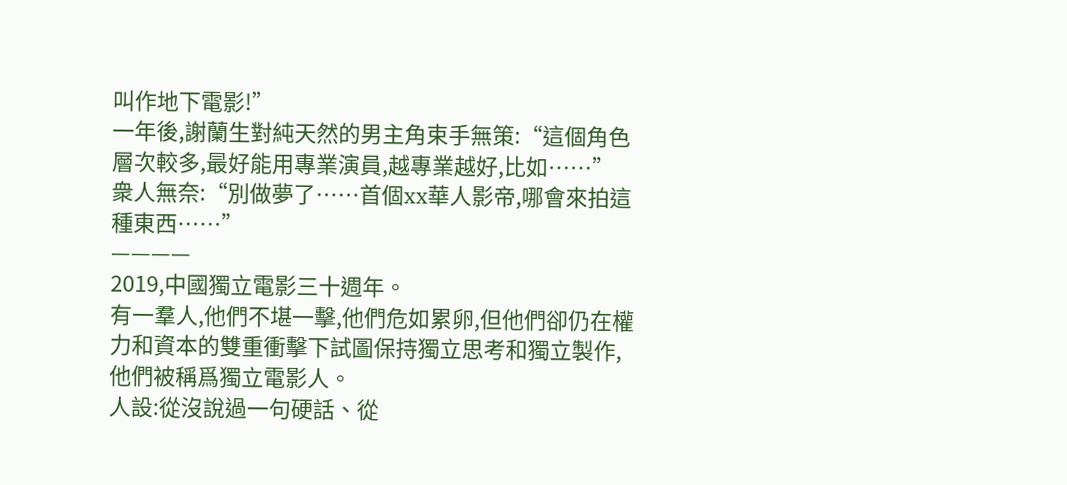叫作地下電影!”
一年後,謝蘭生對純天然的男主角束手無策:“這個角色層次較多,最好能用專業演員,越專業越好,比如……”
衆人無奈:“別做夢了……首個xx華人影帝,哪會來拍這種東西……”
————
2019,中國獨立電影三十週年。
有一羣人,他們不堪一擊,他們危如累卵,但他們卻仍在權力和資本的雙重衝擊下試圖保持獨立思考和獨立製作,他們被稱爲獨立電影人。
人設:從沒說過一句硬話、從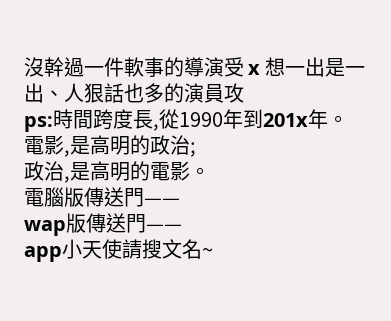沒幹過一件軟事的導演受 x 想一出是一出、人狠話也多的演員攻
ps:時間跨度長,從1990年到201x年。
電影,是高明的政治;
政治,是高明的電影。
電腦版傳送門——
wap版傳送門——
app小天使請搜文名~